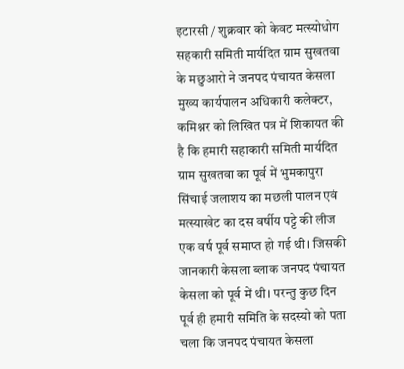इटारसी / शुक्रवार को केवट मत्स्योधोग सहकारी समिती मार्यदित ग्राम सुखतवा के मछुआरो ने जनपद पंचायत केसला मुख्य कार्यपालन अधिकारी कलेक्टर, कमिश्नर को लिखित पत्र में शिकायत की है कि हमारी सहाकारी समिती मार्यदित ग्राम सुखतवा का पूर्व में भुमकापुरा सिंचाई जलाशय का मछली पालन एवं मत्स्याखेट का दस वर्षीय पट्टे की लीज एक वर्ष पूर्व समाप्त हो गई थी। जिसकी जानकारी केसला ब्लाक जनपद पंचायत केसला को पूर्व में थी। परन्तु कुछ दिन पूर्व ही हमारी समिति के सदस्यो को पता चला कि जनपद पंचायत केसला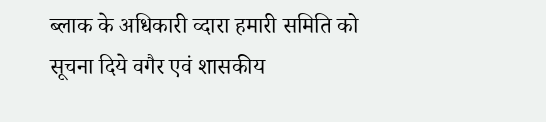ब्लाक के अधिकारी व्दारा हमारी समिति को सूचना दिये वगैर एवं शासकीय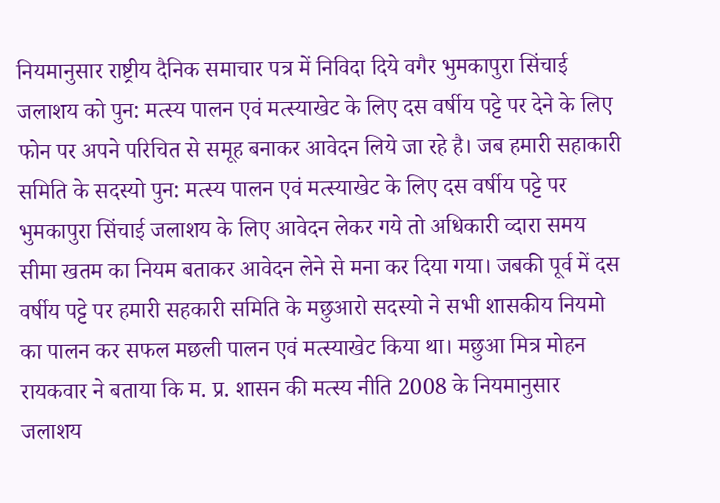नियमानुसार राष्ट्रीय दैनिक समाचार पत्र में निविदा दिये वगैर भुमकापुरा सिंचाई जलाशय को पुन: मत्स्य पालन एवं मत्स्याखेट के लिए दस वर्षीय पट्टे पर देने के लिए फोन पर अपने परिचित से समूह बनाकर आवेदन लिये जा रहे है। जब हमारी सहाकारी समिति के सदस्यो पुन: मत्स्य पालन एवं मत्स्याखेट के लिए दस वर्षीय पट्टे पर भुमकापुरा सिंचाई जलाशय के लिए आवेदन लेकर गये तो अधिकारी व्दारा समय सीमा खतम का नियम बताकर आवेदन लेने से मना कर दिया गया। जबकी पूर्व में दस वर्षीय पट्टे पर हमारी सहकारी समिति के मछुआरो सदस्यो ने सभी शासकीय नियमो का पालन कर सफल मछली पालन एवं मत्स्याखेट किया था। मछुआ मित्र मोहन रायकवार ने बताया कि म. प्र. शासन की मत्स्य नीति 2008 के नियमानुसार जलाशय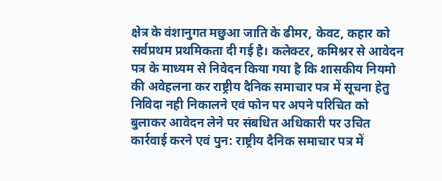क्षेत्र के वंशानुगत मछुआ जाति के ढीमर, केवट, कहार को सर्वप्रथम प्रथमिकता दी गई है। कलेक्टर, कमिश्नर से आवेदन पत्र के माध्यम से निवेदन किया गया है कि शासकीय नियमो की अवेहलना कर राष्ट्रीय दैनिक समाचार पत्र में सूचना हेतु निविदा नही निकालने एवं फोन पर अपने परिचित को बुलाकर आवेदन लेने पर संबधित अधिकारी पर उचित कार्रवाई करने एवं पुन: राष्ट्रीय दैनिक समाचार पत्र में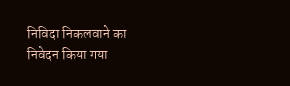निविदा निकलवाने का निवेदन किया गया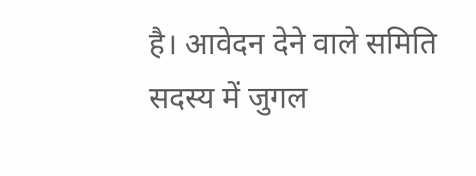है। आवेदन देने वाले समिति सदस्य में जुगल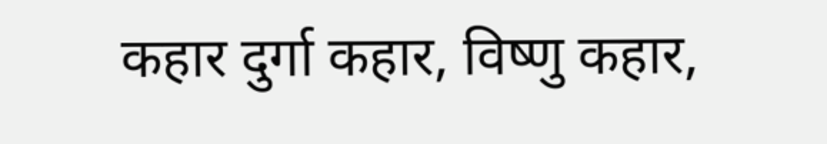कहार दुर्गा कहार, विष्णु कहार,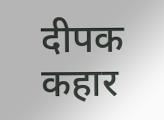दीपक कहार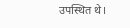उपस्थित थे।